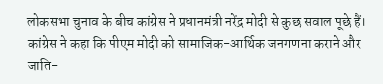लोकसभा चुनाव के बीच कांग्रेस ने प्रधानमंत्री नरेंद्र मोदी से कुछ सवाल पूछे हैं। कांग्रेस ने कहा कि पीएम मोदी को सामाजिक-आर्थिक जनगणना कराने और जाति-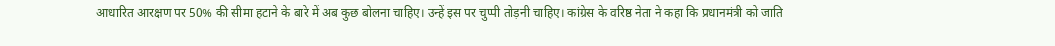आधारित आरक्षण पर 50% की सीमा हटाने के बारे में अब कुछ बोलना चाहिए। उन्हें इस पर चुप्पी तोड़नी चाहिए। कांग्रेस के वरिष्ठ नेता ने कहा कि प्रधानमंत्री को जाति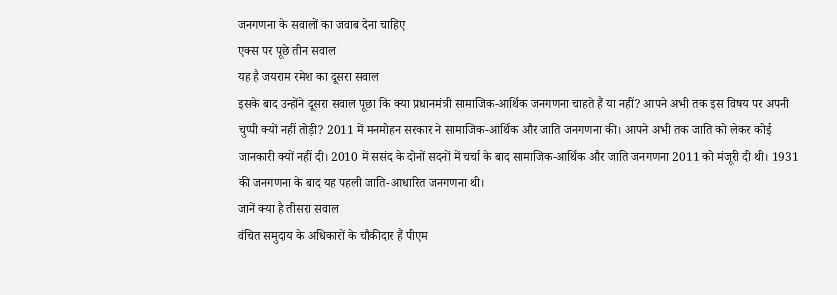जनगणना के सवालों का जवाब देना चाहिए
एक्स पर पूछे तीन सवाल
यह है जयराम रमेश का दूसरा सवाल
इसके बाद उन्होंने दूसरा सवाल पूछा कि क्या प्रधानमंत्री सामाजिक-आर्थिक जनगणना चाहते हैं या नहीं? आपने अभी तक इस विषय पर अपनी चुप्पी क्यों नहीं तोड़ी? 2011 में मनमोहन सरकार ने सामाजिक-आर्थिक और जाति जनगणना की। आपने अभी तक जाति को लेकर कोई जानकारी क्यों नहीं दी। 2010 में ससंद के दोनों सदनों में चर्चा के बाद सामाजिक-आर्थिक और जाति जनगणना 2011 को मंजूरी दी थी। 1931 की जनगणना के बाद यह पहली जाति-आधारित जनगणना थी।
जानें क्या है तीसरा सवाल
वंचित समुदाय के अधिकारों के चौकीदार हैं पीएम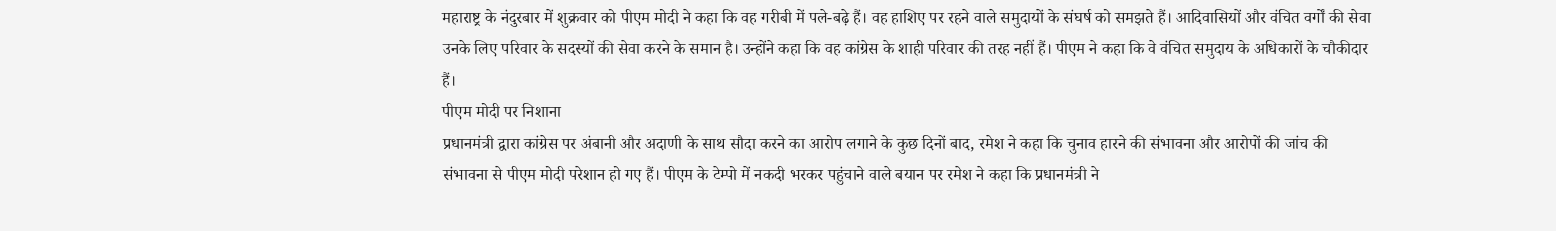महाराष्ट्र के नंदुरबार में शुक्रवार को पीएम मोदी ने कहा कि वह गरीबी में पले-बढ़े हैं। वह हाशिए पर रहने वाले समुदायों के संघर्ष को समझते हैं। आदिवासियों और वंचित वर्गों की सेवा उनके लिए परिवार के सदस्यों की सेवा करने के समान है। उन्होंने कहा कि वह कांग्रेस के शाही परिवार की तरह नहीं हैं। पीएम ने कहा कि वे वंचित समुदाय के अधिकारों के चौकीदार हैं।
पीएम मोदी पर निशाना
प्रधानमंत्री द्वारा कांग्रेस पर अंबानी और अदाणी के साथ सौदा करने का आरोप लगाने के कुछ दिनों बाद, रमेश ने कहा कि चुनाव हारने की संभावना और आरोपों की जांच की संभावना से पीएम मोदी परेशान हो गए हैं। पीएम के टेम्पो में नकदी भरकर पहुंचाने वाले बयान पर रमेश ने कहा कि प्रधानमंत्री ने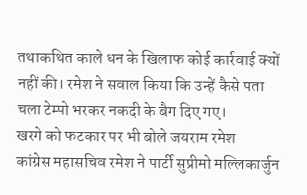तथाकथित काले धन के खिलाफ कोई कार्रवाई क्यों नहीं की। रमेश ने सवाल किया कि उन्हें कैसे पता चला टेम्पो भरकर नकदी के बैग दिए गए।
खरगे को फटकार पर भी बोले जयराम रमेश
कांग्रेस महासचिव रमेश ने पार्टी सुप्रीमो मल्लिकार्जुन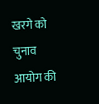खरगे को चुनाव आयोग की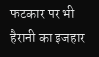फटकार पर भी हैरानी का इजहार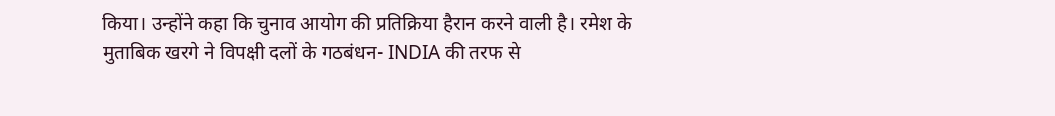किया। उन्होंने कहा कि चुनाव आयोग की प्रतिक्रिया हैरान करने वाली है। रमेश के मुताबिक खरगे ने विपक्षी दलों के गठबंधन- INDIA की तरफ से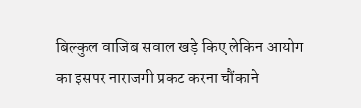बिल्कुल वाजिब सवाल खड़े किए लेकिन आयोग का इसपर नाराजगी प्रकट करना चौंकाने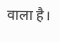वाला है।